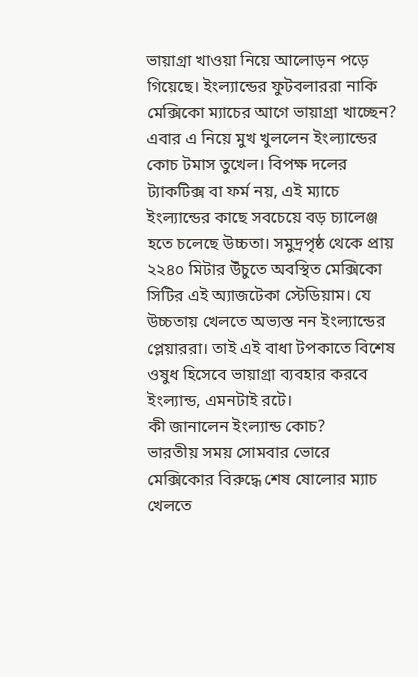ভায়াগ্রা খাওয়া নিয়ে আলোড়ন পড়ে গিয়েছে। ইংল্যান্ডের ফুটবলাররা নাকি মেক্সিকো ম্যাচের আগে ভায়াগ্রা খাচ্ছেন? এবার এ নিয়ে মুখ খুললেন ইংল্যান্ডের কোচ টমাস তুখেল। বিপক্ষ দলের ট্যাকটিক্স বা ফর্ম নয়, এই ম্যাচে ইংল্যান্ডের কাছে সবচেয়ে বড় চ্যালেঞ্জ হতে চলেছে উচ্চতা। সমুদ্রপৃষ্ঠ থেকে প্রায় ২২৪০ মিটার উঁচুতে অবস্থিত মেক্সিকো সিটির এই অ্যাজটেকা স্টেডিয়াম। যে উচ্চতায় খেলতে অভ্যস্ত নন ইংল্যান্ডের প্লেয়াররা। তাই এই বাধা টপকাতে বিশেষ ওষুধ হিসেবে ভায়াগ্রা ব্যবহার করবে ইংল্যান্ড, এমনটাই রটে।
কী জানালেন ইংল্যান্ড কোচ?
ভারতীয় সময় সোমবার ভোরে মেক্সিকোর বিরুদ্ধে শেষ ষোলোর ম্যাচ খেলতে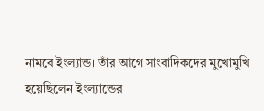নামবে ইংল্যান্ড। তাঁর আগে সাংবাদিকদের মুখোমুখি হয়েছিলেন ইংল্যান্ডের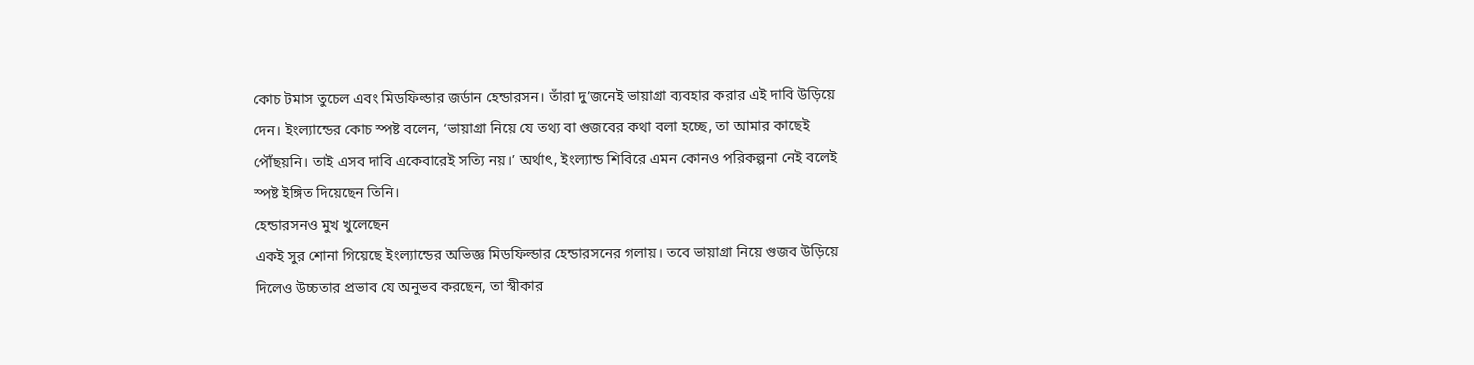কোচ টমাস তুচেল এবং মিডফিল্ডার জর্ডান হেন্ডারসন। তাঁরা দু’জনেই ভায়াগ্রা ব্যবহার করার এই দাবি উড়িয়ে দেন। ইংল্যান্ডের কোচ স্পষ্ট বলেন, ‘ভায়াগ্রা নিয়ে যে তথ্য বা গুজবের কথা বলা হচ্ছে, তা আমার কাছেই পৌঁছয়নি। তাই এসব দাবি একেবারেই সত্যি নয়।’ অর্থাৎ, ইংল্যান্ড শিবিরে এমন কোনও পরিকল্পনা নেই বলেই স্পষ্ট ইঙ্গিত দিয়েছেন তিনি।
হেন্ডারসনও মুখ খুলেছেন
একই সুর শোনা গিয়েছে ইংল্যান্ডের অভিজ্ঞ মিডফিল্ডার হেন্ডারসনের গলায়। তবে ভায়াগ্রা নিয়ে গুজব উড়িয়ে দিলেও উচ্চতার প্রভাব যে অনুভব করছেন, তা স্বীকার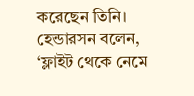করেছেন তিনি। হেন্ডারসন বলেন, ‘ফ্লাইট থেকে নেমে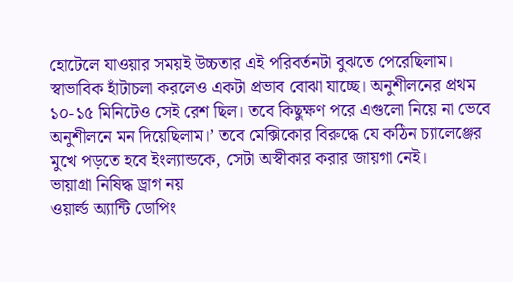হোটেলে যাওয়ার সময়ই উচ্চতার এই পরিবর্তনটা বুঝতে পেরেছিলাম। স্বাভাবিক হাঁটাচলা করলেও একটা প্রভাব বোঝা যাচ্ছে। অনুশীলনের প্রথম ১০-১৫ মিনিটেও সেই রেশ ছিল। তবে কিছুক্ষণ পরে এগুলো নিয়ে না ভেবে অনুশীলনে মন দিয়েছিলাম।’ তবে মেক্সিকোর বিরুদ্ধে যে কঠিন চ্যালেঞ্জের মুখে পড়তে হবে ইংল্যান্ডকে, সেটা অস্বীকার করার জায়গা নেই।
ভায়াগ্রা নিষিদ্ধ ড্রাগ নয়
ওয়ার্ল্ড অ্যান্টি ডোপিং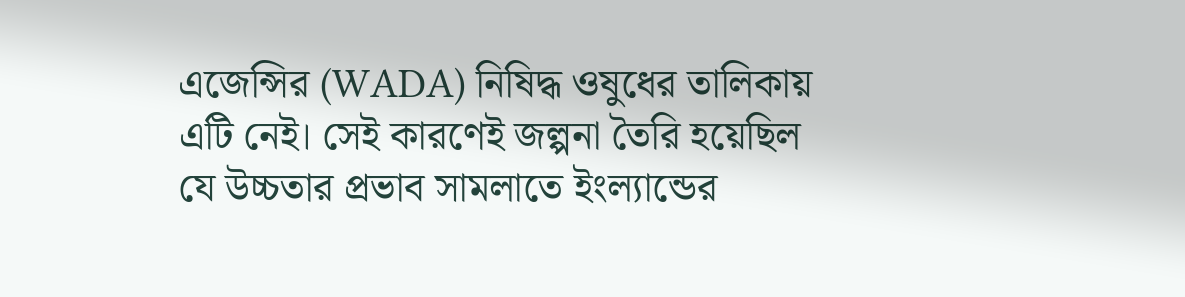এজেন্সির (WADA) নিষিদ্ধ ওষুধের তালিকায় এটি নেই। সেই কারণেই জল্পনা তৈরি হয়েছিল যে উচ্চতার প্রভাব সামলাতে ইংল্যান্ডের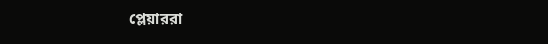প্লেয়াররা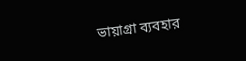ভায়াগ্রা ব্যবহার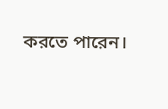করতে পারেন।